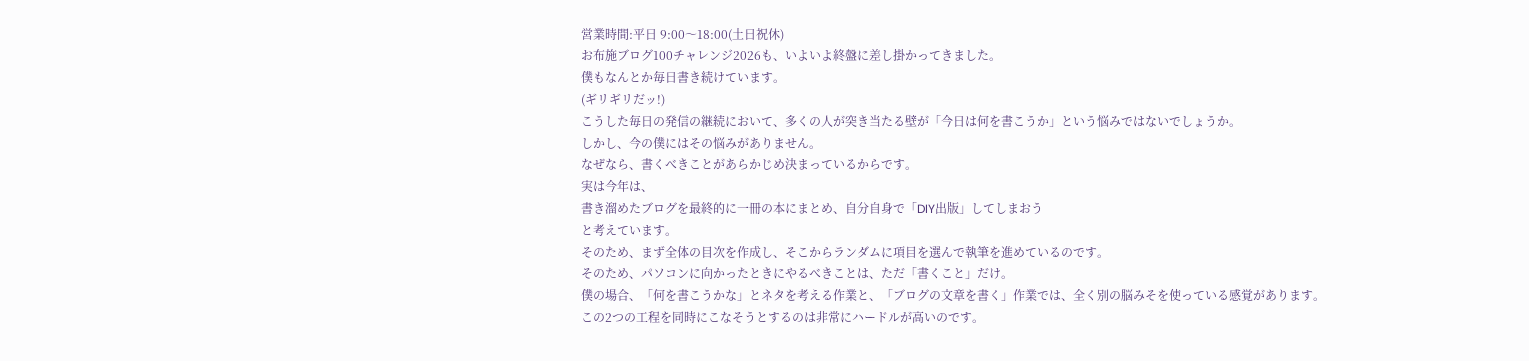営業時間:平日 9:00〜18:00(土日祝休)
お布施ブログ100チャレンジ2026も、いよいよ終盤に差し掛かってきました。
僕もなんとか毎日書き続けています。
(ギリギリだッ!)
こうした毎日の発信の継続において、多くの人が突き当たる壁が「今日は何を書こうか」という悩みではないでしょうか。
しかし、今の僕にはその悩みがありません。
なぜなら、書くべきことがあらかじめ決まっているからです。
実は今年は、
書き溜めたブログを最終的に一冊の本にまとめ、自分自身で「DIY出版」してしまおう
と考えています。
そのため、まず全体の目次を作成し、そこからランダムに項目を選んで執筆を進めているのです。
そのため、パソコンに向かったときにやるべきことは、ただ「書くこと」だけ。
僕の場合、「何を書こうかな」とネタを考える作業と、「ブログの文章を書く」作業では、全く別の脳みそを使っている感覚があります。
この2つの工程を同時にこなそうとするのは非常にハードルが高いのです。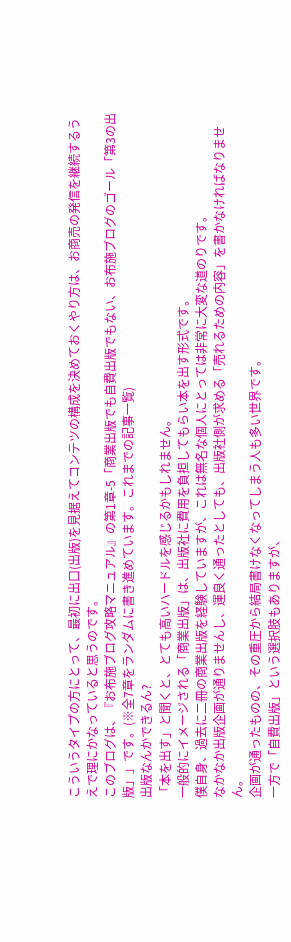こういうタイプの方にとって、最初に出口(出版)を見据えてコンテツの構成を決めておくやり方は、お商売の発信を継続するうえで理にかなっていると思うのです。
このブログは、『お布施ブログ攻略マニュアル』の第1章-5「商業出版でも自費出版でもない、お布施ブログのゴール「第3の出版」」です。(※全7章をランダムに書き進めています。これまでの記事一覧)
出版なんかできるん?
「本を出す」と聞くと、とても高いハードルを感じるかもしれません。
一般的にイメージされる「商業出版」は、出版社に費用を負担してもらい本を出す形式です。
僕自身、過去に二冊の商業出版を経験していますが、これは無名な個人にとっては非常に大変な道のりです。
なかなか出版企画が通りませんし、運良く通ったとしても、出版社側が求める「売れるための内容」を書かなければなりません。
企画が通ったものの、その重圧から結局書けなくなってしまう人も多い世界です。
一方で「自費出版」という選択肢もありますが、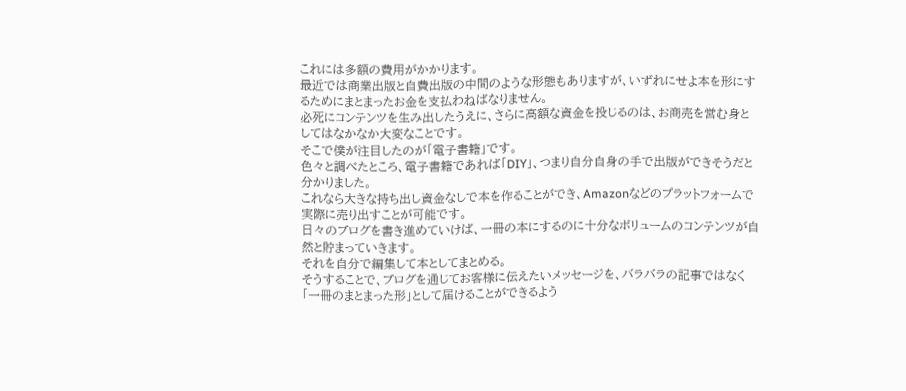これには多額の費用がかかります。
最近では商業出版と自費出版の中間のような形態もありますが、いずれにせよ本を形にするためにまとまったお金を支払わねばなりません。
必死にコンテンツを生み出したうえに、さらに高額な資金を投じるのは、お商売を営む身としてはなかなか大変なことです。
そこで僕が注目したのが「電子書籍」です。
色々と調べたところ、電子書籍であれば「DIY」、つまり自分自身の手で出版ができそうだと分かりました。
これなら大きな持ち出し資金なしで本を作ることができ、Amazonなどのプラットフォームで実際に売り出すことが可能です。
日々のブログを書き進めていけば、一冊の本にするのに十分なボリュームのコンテンツが自然と貯まっていきます。
それを自分で編集して本としてまとめる。
そうすることで、ブログを通じてお客様に伝えたいメッセージを、バラバラの記事ではなく「一冊のまとまった形」として届けることができるよう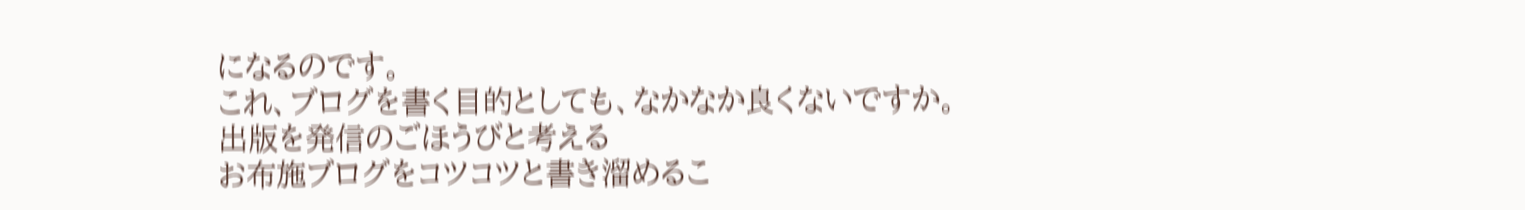になるのです。
これ、ブログを書く目的としても、なかなか良くないですか。
出版を発信のごほうびと考える
お布施ブログをコツコツと書き溜めるこ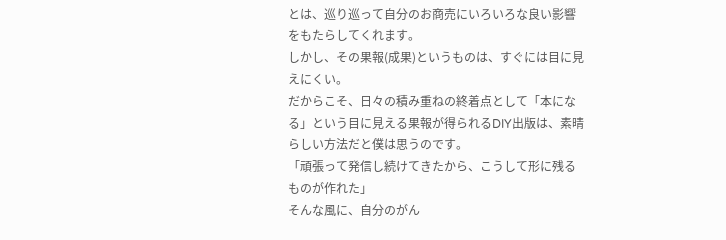とは、巡り巡って自分のお商売にいろいろな良い影響をもたらしてくれます。
しかし、その果報(成果)というものは、すぐには目に見えにくい。
だからこそ、日々の積み重ねの終着点として「本になる」という目に見える果報が得られるDIY出版は、素晴らしい方法だと僕は思うのです。
「頑張って発信し続けてきたから、こうして形に残るものが作れた」
そんな風に、自分のがん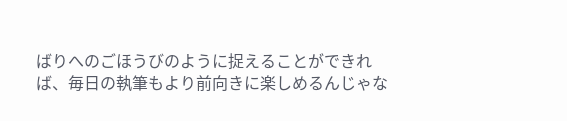ばりへのごほうびのように捉えることができれば、毎日の執筆もより前向きに楽しめるんじゃな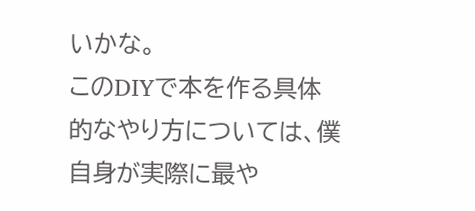いかな。
このDIYで本を作る具体的なやり方については、僕自身が実際に最や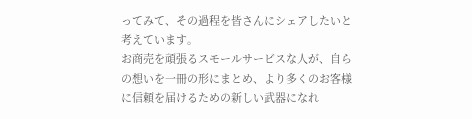ってみて、その過程を皆さんにシェアしたいと考えています。
お商売を頑張るスモールサービスな人が、自らの想いを一冊の形にまとめ、より多くのお客様に信頼を届けるための新しい武器になれ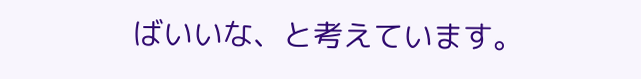ばいいな、と考えています。